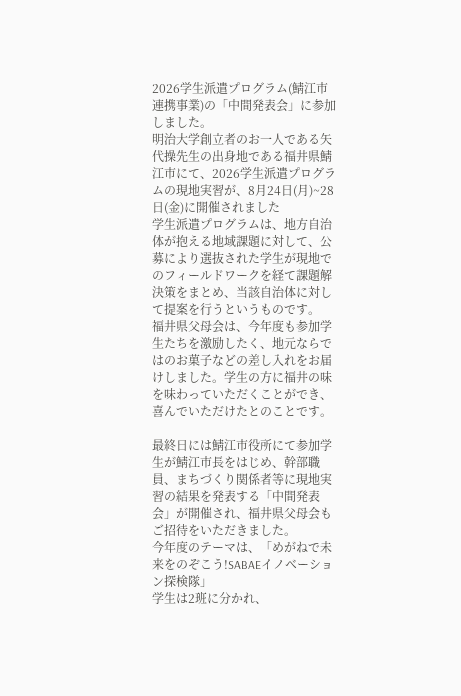2026学生派遣プログラム(鯖江市連携事業)の「中間発表会」に参加しました。
明治大学創立者のお一人である矢代操先生の出身地である福井県鯖江市にて、2026学生派遣プログラムの現地実習が、8月24日(月)~28日(金)に開催されました
学生派遣プログラムは、地方自治体が抱える地域課題に対して、公募により選抜された学生が現地でのフィールドワークを経て課題解決策をまとめ、当該自治体に対して提案を行うというものです。
福井県父母会は、今年度も参加学生たちを激励したく、地元ならではのお菓子などの差し入れをお届けしました。学生の方に福井の味を味わっていただくことができ、喜んでいただけたとのことです。

最終日には鯖江市役所にて参加学生が鯖江市長をはじめ、幹部職員、まちづくり関係者等に現地実習の結果を発表する「中間発表会」が開催され、福井県父母会もご招待をいただきました。
今年度のテーマは、「めがねで未来をのぞこう!SABAEイノベーション探検隊」
学生は2班に分かれ、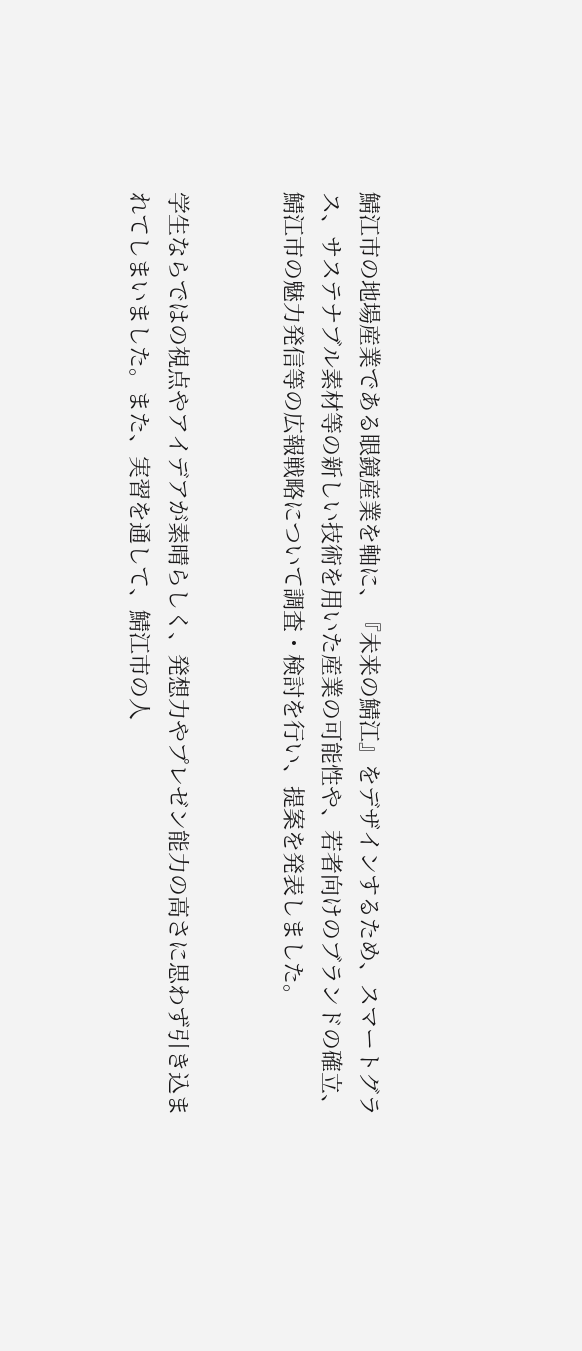鯖江市の地場産業である眼鏡産業を軸に、『未来の鯖江』をデザインするため、スマートグラス、サステナブル素材等の新しい技術を用いた産業の可能性や、若者向けのブランドの確立、鯖江市の魅力発信等の広報戦略について調査・検討を行い、提案を発表しました。


学生ならではの視点やアイデアが素晴らしく、発想力やプレゼン能力の高さに思わず引き込まれてしまいました。また、実習を通して、鯖江市の人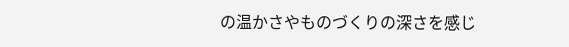の温かさやものづくりの深さを感じ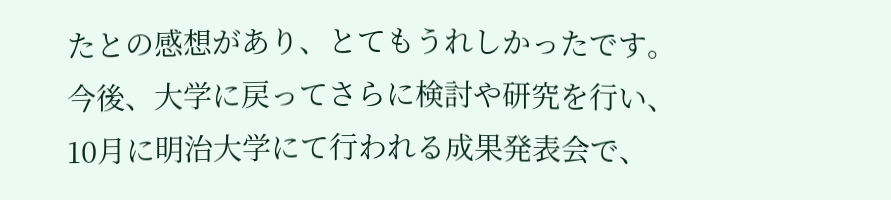たとの感想があり、とてもうれしかったです。
今後、大学に戻ってさらに検討や研究を行い、10月に明治大学にて行われる成果発表会で、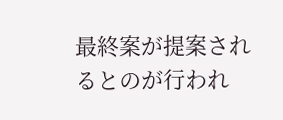最終案が提案されるとのが行われ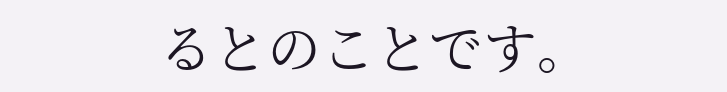るとのことです。